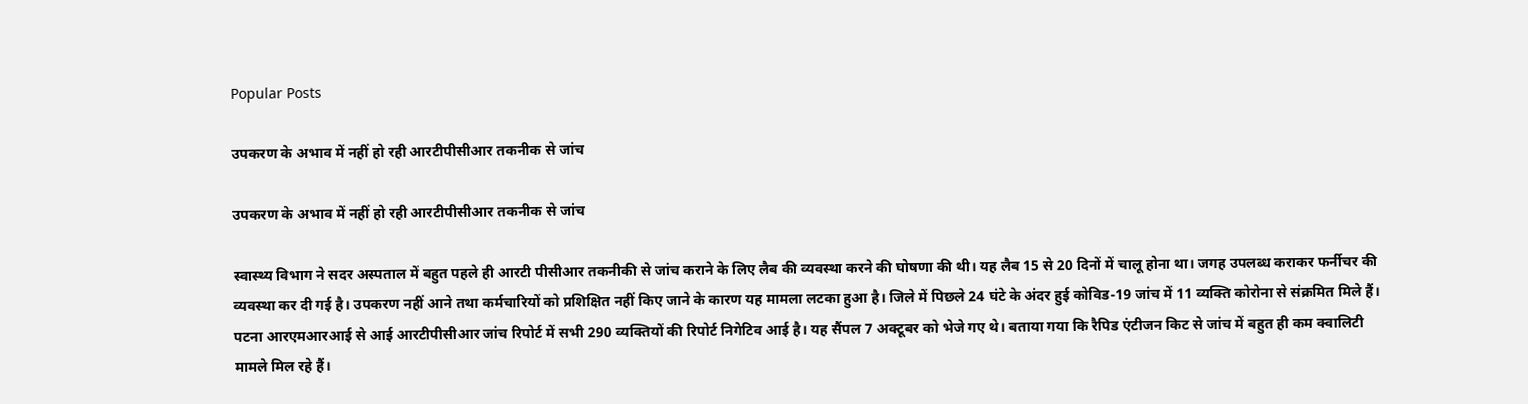Popular Posts

उपकरण के अभाव में नहीं हो रही आरटीपीसीआर तकनीक से जांच

उपकरण के अभाव में नहीं हो रही आरटीपीसीआर तकनीक से जांच

स्वास्थ्य विभाग ने सदर अस्पताल में बहुत पहले ही आरटी पीसीआर तकनीकी से जांच कराने के लिए लैब की व्यवस्था करने की घोषणा की थी। यह लैब 15 से 20 दिनों में चालू होना था। जगह उपलब्ध कराकर फर्नीचर की व्यवस्था कर दी गई है। उपकरण नहीं आने तथा कर्मचारियों को प्रशिक्षित नहीं किए जाने के कारण यह मामला लटका हुआ है। जिले में पिछले 24 घंटे के अंदर हुई कोविड-19 जांच में 11 व्यक्ति कोरोना से संक्रमित मिले हैं। पटना आरएमआरआई से आई आरटीपीसीआर जांच रिपोर्ट में सभी 290 व्यक्तियों की रिपोर्ट निगेटिव आई है। यह सैंपल 7 अक्टूबर को भेजे गए थे। बताया गया कि रैपिड एंटीजन किट से जांच में बहुत ही कम क्वालिटी मामले मिल रहे हैं।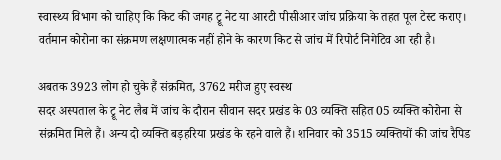स्वास्थ्य विभाग को चाहिए कि किट की जगह ट्रू नेट या आरटी पीसीआर जांच प्रक्रिया के तहत पूल टेस्ट कराए। वर्तमान कोरोना का संक्रमण लक्षणात्मक नहीं होने के कारण किट से जांच में रिपोर्ट निगेटिव आ रही है।

अबतक 3923 लोग हो चुके हैं संक्रमित, 3762 मरीज हुए स्वस्थ
सदर अस्पताल के ट्रू नेट लैब में जांच के दौरान सीवान सदर प्रखंड के 03 व्यक्ति सहित 05 व्यक्ति कोरोना से संक्रमित मिले हैं। अन्य दो व्यक्ति बड़हरिया प्रखंड के रहने वाले हैं। शनिवार को 3515 व्यक्तियों की जांच रैपिड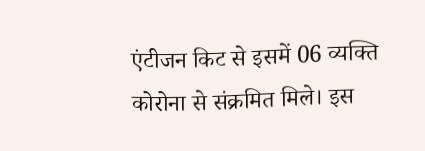एंटीजन किट से इसमें 06 व्यक्ति कोरोना से संक्रमित मिले। इस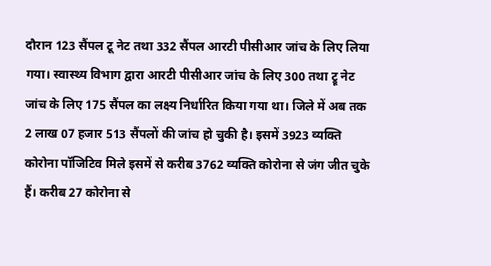दौरान 123 सैंपल टू नेट तथा 332 सैंपल आरटी पीसीआर जांच के लिए लिया गया। स्वास्थ्य विभाग द्वारा आरटी पीसीआर जांच के लिए 300 तथा ट्रू नेट जांच के लिए 175 सैंपल का लक्ष्य निर्धारित किया गया था। जिले में अब तक 2 लाख 07 हजार 513 सैंपलों की जांच हो चुकी है। इसमें 3923 व्यक्ति कोरोना पॉजिटिव मिले इसमें से करीब 3762 व्यक्ति कोरोना से जंग जीत चुके हैं। करीब 27 कोरोना से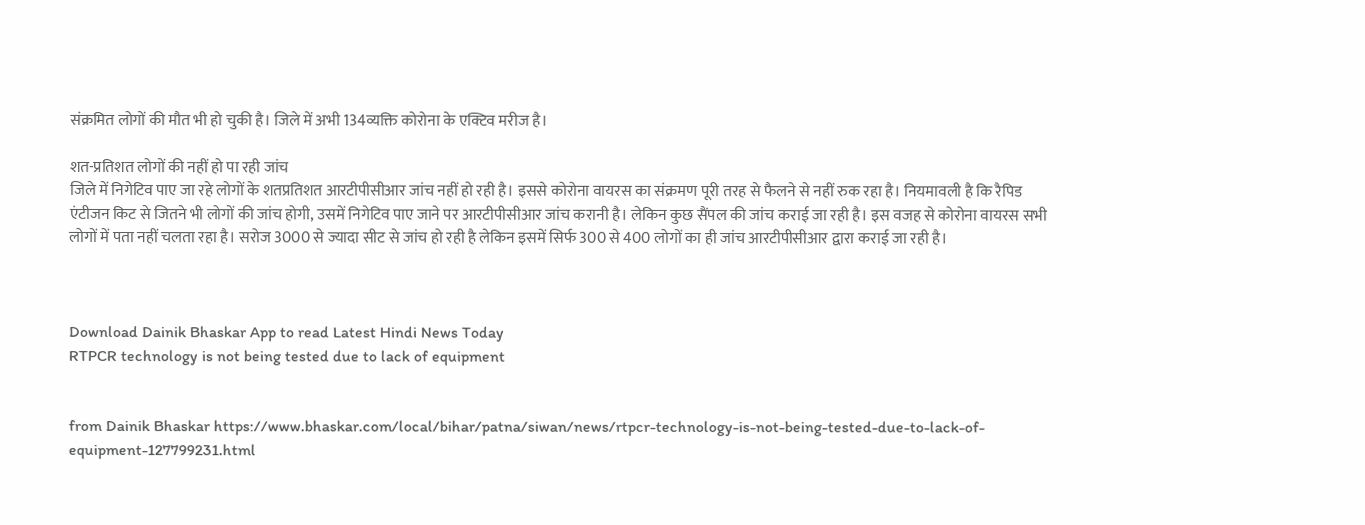संक्रमित लोगों की मौत भी हो चुकी है। जिले में अभी 134व्यक्ति कोरोना के एक्टिव मरीज है।

शत-प्रतिशत लोगों की नहीं हो पा रही जांच
जिले में निगेटिव पाए जा रहे लोगों के शतप्रतिशत आरटीपीसीआर जांच नहीं हो रही है। इससे कोरोना वायरस का संक्रमण पूरी तरह से फैलने से नहीं रुक रहा है। नियमावली है कि रैपिड एंटीजन किट से जितने भी लोगों की जांच होगी, उसमें निगेटिव पाए जाने पर आरटीपीसीआर जांच करानी है। लेकिन कुछ सैंपल की जांच कराई जा रही है। इस वजह से कोरोना वायरस सभी लोगों में पता नहीं चलता रहा है। सरोज 3000 से ज्यादा सीट से जांच हो रही है लेकिन इसमें सिर्फ 300 से 400 लोगों का ही जांच आरटीपीसीआर द्वारा कराई जा रही है।



Download Dainik Bhaskar App to read Latest Hindi News Today
RTPCR technology is not being tested due to lack of equipment


from Dainik Bhaskar https://www.bhaskar.com/local/bihar/patna/siwan/news/rtpcr-technology-is-not-being-tested-due-to-lack-of-equipment-127799231.html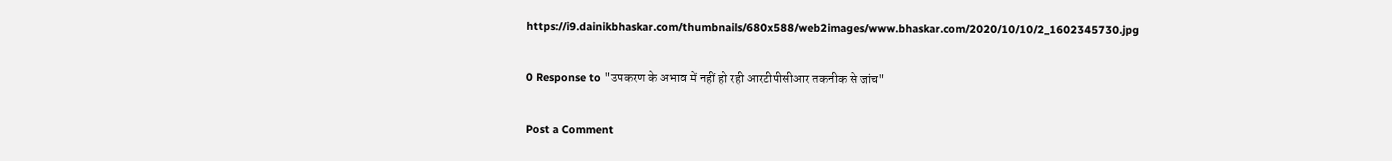https://i9.dainikbhaskar.com/thumbnails/680x588/web2images/www.bhaskar.com/2020/10/10/2_1602345730.jpg

0 Response to "उपकरण के अभाव में नहीं हो रही आरटीपीसीआर तकनीक से जांच"

Post a Comment